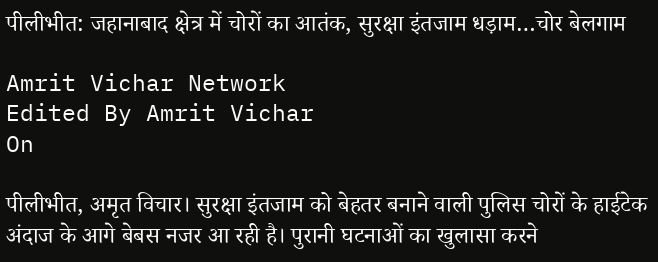पीलीभीत: जहानाबाद क्षेत्र में चोरों का आतंक, सुरक्षा इंतजाम धड़ाम…चोर बेलगाम

Amrit Vichar Network
Edited By Amrit Vichar
On

पीलीभीत, अमृत विचार। सुरक्षा इंतजाम को बेहतर बनाने वाली पुलिस चोरों के हाईटेक अंदाज के आगे बेबस नजर आ रही है। पुरानी घटनाओं का खुलासा करने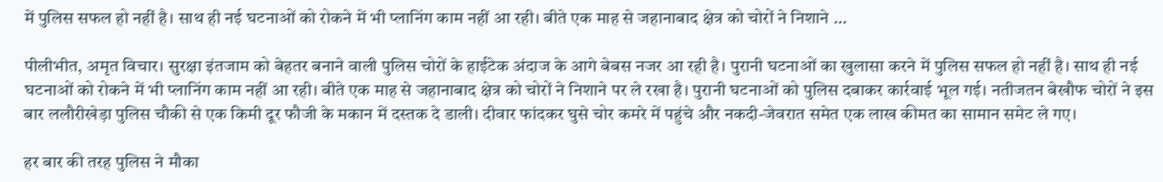में पुलिस सफल हो नहीं है। साथ ही नई घटनाओं को रोकने में भी प्लानिंग काम नहीं आ रही। बीते एक माह से जहानाबाद क्षेत्र को चोरों ने निशाने …

पीलीभीत, अमृत विचार। सुरक्षा इंतजाम को बेहतर बनाने वाली पुलिस चोरों के हाईटेक अंदाज के आगे बेबस नजर आ रही है। पुरानी घटनाओं का खुलासा करने में पुलिस सफल हो नहीं है। साथ ही नई घटनाओं को रोकने में भी प्लानिंग काम नहीं आ रही। बीते एक माह से जहानाबाद क्षेत्र को चोरों ने निशाने पर ले रखा है। पुरानी घटनाओं को पुलिस दबाकर कार्रवाई भूल गई। नतीजतन बेखौफ चोरों ने इस बार ललौरीखेड़ा पुलिस चौकी से एक किमी दूर फौजी के मकान में दस्तक दे डाली। दीवार फांदकर घुसे चोर कमरे में पहुंचे और नकदी-जेवरात समेत एक लाख कीमत का सामान समेट ले गए।

हर बार की तरह पुलिस ने मौका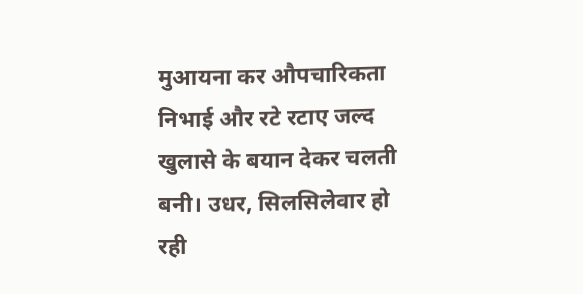मुआयना कर औपचारिकता निभाई और रटे रटाए जल्द खुलासे के बयान देकर चलती बनी। उधर, सिलसिलेवार हो रही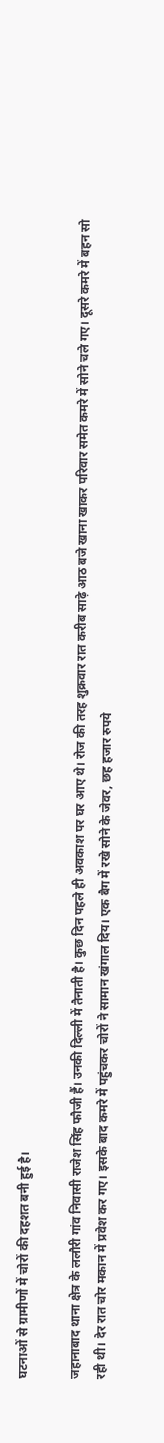घटनाओं से ग्रामीणों में चोरों की दहशत बनी हुई है।

जहानाबाद थाना क्षेत्र के ललौरी गांव निवासी राजेश सिंह फौजी हैं। उनकी दिल्ली में तैनाती है। कुछ दिन पहले ही अवकाश पर घर आए थे। रोज की तरह शुक्रवार रात करीब साढ़े आठ बजे खाना खाकर परिवार समेत कमरे में सोने चले गए। दूसरे कमरे में बहन सो रही थी। देर रात चोर मकान में प्रवेश कर गए। इसके बाद कमरे में पहुंचकर चोरों ने सामान खंगाल दिय। एक बैग में रखे सोने के जेवर, छह हजार रुपये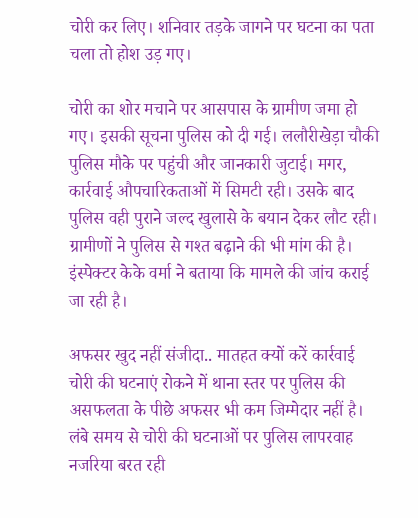चोरी कर लिए। शनिवार तड़के जागने पर घटना का पता चला तो होश उड़ गए।

चोरी का शोर मचाने पर आसपास के ग्रामीण जमा हो गए। इसकी सूचना पुलिस को दी गई। ललौरीखेड़ा चौकी पुलिस मौके पर पहुंची और जानकारी जुटाई। मगर, कार्रवाई औपचारिकताओं में सिमटी रही। उसके बाद पुलिस वही पुराने जल्द खुलासे के बयान देकर लौट रही। ग्रामीणों ने पुलिस से गश्त बढ़ाने की भी मांग की है। इंस्पेक्टर केके वर्मा ने बताया कि मामले की जांच कराई जा रही है।

अफसर खुद नहीं संजीदा.. मातहत क्यों करें कार्रवाई
चोरी की घटनाएं रोकने में थाना स्तर पर पुलिस की असफलता के पीछे अफसर भी कम जिम्मेदार नहीं है। लंबे समय से चोरी की घटनाओं पर पुलिस लापरवाह नजरिया बरत रही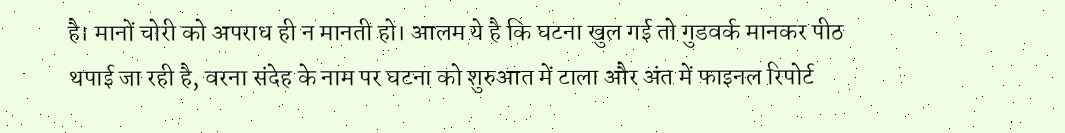है। मानों चोरी को अपराध ही न मानती हो। आलम ये है कि घटना खुल गई तो गुडवर्क मानकर पीठ थपाई जा रही है, वरना संदेह के नाम पर घटना को शुरुआत में टाला और अंत में फाइनल रिपोर्ट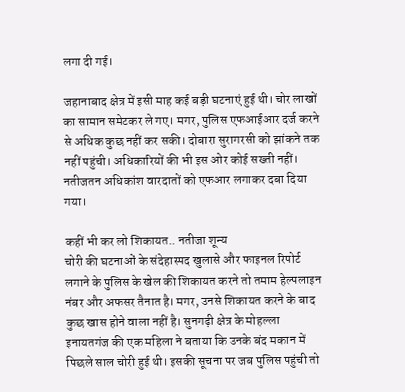लगा दी गई।

जहानाबाद क्षेत्र में इसी माह कई बड़ी घटनाएं हुई थी। चोर लाखों का सामान समेटकर ले गए। मगर, पुलिस एफआईआर दर्ज करने से अधिक कुछ नहीं कर सकी। दोबारा सुरागरसी को झांकने तक नहीं पहुंची। अधिकारियों की भी इस ओर कोई सख्ती नहीं। नतीजतन अधिकांश वारदातों को एफआर लगाकर दबा दिया गया।

कहीं भी कर लो शिकायत.. नतीजा शून्य
चोरी की घटनाओं के संदेहास्पद खुलासे और फाइनल रिपोर्ट लगाने के पुलिस के खेल की शिकायत करने तो तमाम हेल्पलाइन नंबर और अफसर तैनात है। मगर, उनसे शिकायत करने के बाद कुछ खास होने वाला नहीं है। सुनगढ़ी क्षेत्र के मोहल्ला इनायतगंज की एक महिला ने बताया कि उनके बंद मकान में पिछले साल चोरी हुई थी। इसकी सूचना पर जब पुलिस पहुंची तो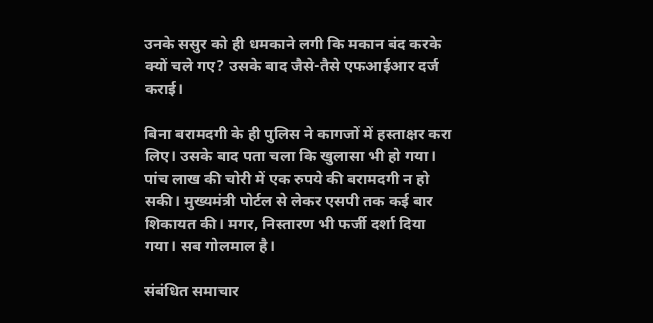उनके ससुर को ही धमकाने लगी कि मकान बंद करके क्यों चले गए? उसके बाद जैसे-तैसे एफआईआर दर्ज कराई।

बिना बरामदगी के ही पुलिस ने कागजों में हस्ताक्षर करा लिए। उसके बाद पता चला कि खुलासा भी हो गया। पांच लाख की चोरी में एक रुपये की बरामदगी न हो सकी। मुख्यमंत्री पोर्टल से लेकर एसपी तक कई बार शिकायत की। मगर, निस्तारण भी फर्जी दर्शा दिया गया। सब गोलमाल है।

संबंधित समाचार